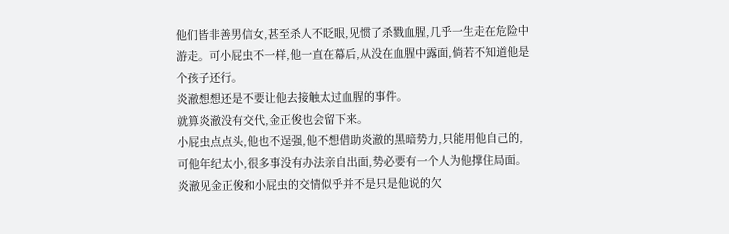他们皆非善男信女,甚至杀人不眨眼,见惯了杀戮血腥,几乎一生走在危险中游走。可小屁虫不一样,他一直在幕后,从没在血腥中露面,倘若不知道他是个孩子还行。
炎澈想想还是不要让他去接触太过血腥的事件。
就算炎澈没有交代,金正俊也会留下来。
小屁虫点点头,他也不逞强,他不想借助炎澈的黑暗势力,只能用他自己的,可他年纪太小,很多事没有办法亲自出面,势必要有一个人为他撑住局面。
炎澈见金正俊和小屁虫的交情似乎并不是只是他说的欠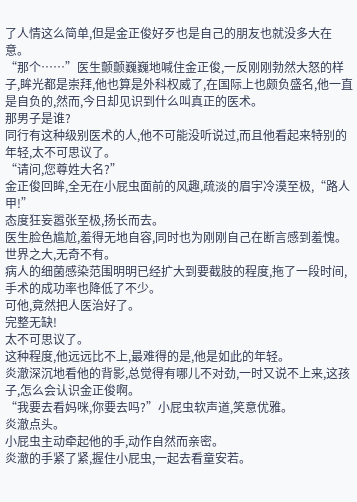了人情这么简单,但是金正俊好歹也是自己的朋友也就没多大在意。
“那个……”医生颤颤巍巍地喊住金正俊,一反刚刚勃然大怒的样子,眸光都是崇拜,他也算是外科权威了,在国际上也颇负盛名,他一直是自负的,然而,今日却见识到什么叫真正的医术。
那男子是谁?
同行有这种级别医术的人,他不可能没听说过,而且他看起来特别的年轻,太不可思议了。
“请问,您尊姓大名?”
金正俊回眸,全无在小屁虫面前的风趣,疏淡的眉宇冷漠至极,“路人甲!”
态度狂妄嚣张至极,扬长而去。
医生脸色尴尬,羞得无地自容,同时也为刚刚自己在断言感到羞愧。
世界之大,无奇不有。
病人的细菌感染范围明明已经扩大到要截肢的程度,拖了一段时间,手术的成功率也降低了不少。
可他,竟然把人医治好了。
完整无缺!
太不可思议了。
这种程度,他远远比不上,最难得的是,他是如此的年轻。
炎澈深沉地看他的背影,总觉得有哪儿不对劲,一时又说不上来,这孩子,怎么会认识金正俊啊。
“我要去看妈咪,你要去吗?”小屁虫软声道,笑意优雅。
炎澈点头。
小屁虫主动牵起他的手,动作自然而亲密。
炎澈的手紧了紧,握住小屁虫,一起去看童安若。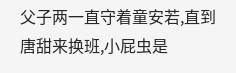父子两一直守着童安若,直到唐甜来换班,小屁虫是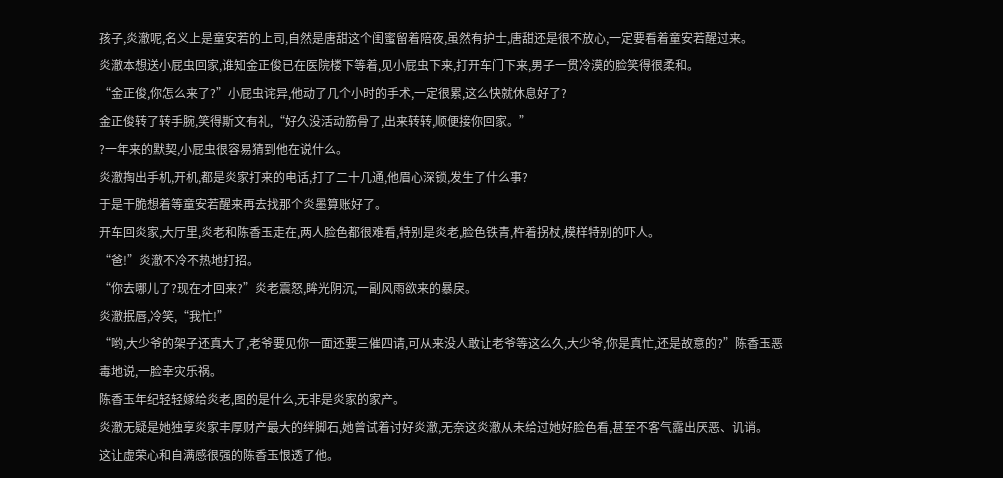孩子,炎澈呢,名义上是童安若的上司,自然是唐甜这个闺蜜留着陪夜,虽然有护士,唐甜还是很不放心,一定要看着童安若醒过来。
炎澈本想送小屁虫回家,谁知金正俊已在医院楼下等着,见小屁虫下来,打开车门下来,男子一贯冷漠的脸笑得很柔和。
“金正俊,你怎么来了?”小屁虫诧异,他动了几个小时的手术,一定很累,这么快就休息好了?
金正俊转了转手腕,笑得斯文有礼,“好久没活动筋骨了,出来转转,顺便接你回家。”
?一年来的默契,小屁虫很容易猜到他在说什么。
炎澈掏出手机,开机,都是炎家打来的电话,打了二十几通,他眉心深锁,发生了什么事?
于是干脆想着等童安若醒来再去找那个炎墨算账好了。
开车回炎家,大厅里,炎老和陈香玉走在,两人脸色都很难看,特别是炎老,脸色铁青,杵着拐杖,模样特别的吓人。
“爸!”炎澈不冷不热地打招。
“你去哪儿了?现在才回来?”炎老震怒,眸光阴沉,一副风雨欲来的暴戾。
炎澈抿唇,冷笑,“我忙!”
“哟,大少爷的架子还真大了,老爷要见你一面还要三催四请,可从来没人敢让老爷等这么久,大少爷,你是真忙,还是故意的?”陈香玉恶毒地说,一脸幸灾乐祸。
陈香玉年纪轻轻嫁给炎老,图的是什么,无非是炎家的家产。
炎澈无疑是她独享炎家丰厚财产最大的绊脚石,她曾试着讨好炎澈,无奈这炎澈从未给过她好脸色看,甚至不客气露出厌恶、讥诮。
这让虚荣心和自满感很强的陈香玉恨透了他。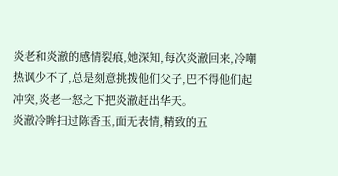炎老和炎澈的感情裂痕,她深知,每次炎澈回来,冷嘲热讽少不了,总是刻意挑拨他们父子,巴不得他们起冲突,炎老一怒之下把炎澈赶出华天。
炎澈冷眸扫过陈香玉,面无表情,精致的五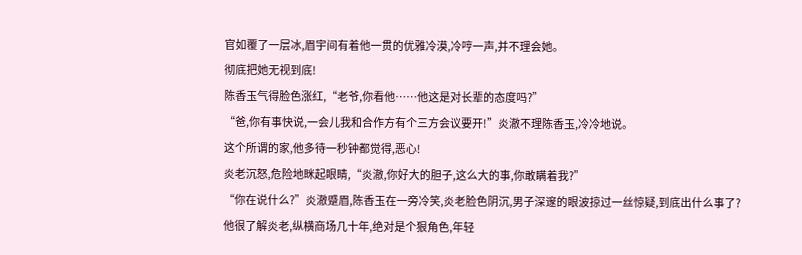官如覆了一层冰,眉宇间有着他一贯的优雅冷漠,冷哼一声,并不理会她。
彻底把她无视到底!
陈香玉气得脸色涨红,“老爷,你看他……他这是对长辈的态度吗?”
“爸,你有事快说,一会儿我和合作方有个三方会议要开!”炎澈不理陈香玉,冷冷地说。
这个所谓的家,他多待一秒钟都觉得,恶心!
炎老沉怒,危险地眯起眼睛,“炎澈,你好大的胆子,这么大的事,你敢瞒着我?”
“你在说什么?”炎澈蹙眉,陈香玉在一旁冷笑,炎老脸色阴沉,男子深邃的眼波掠过一丝惊疑,到底出什么事了?
他很了解炎老,纵横商场几十年,绝对是个狠角色,年轻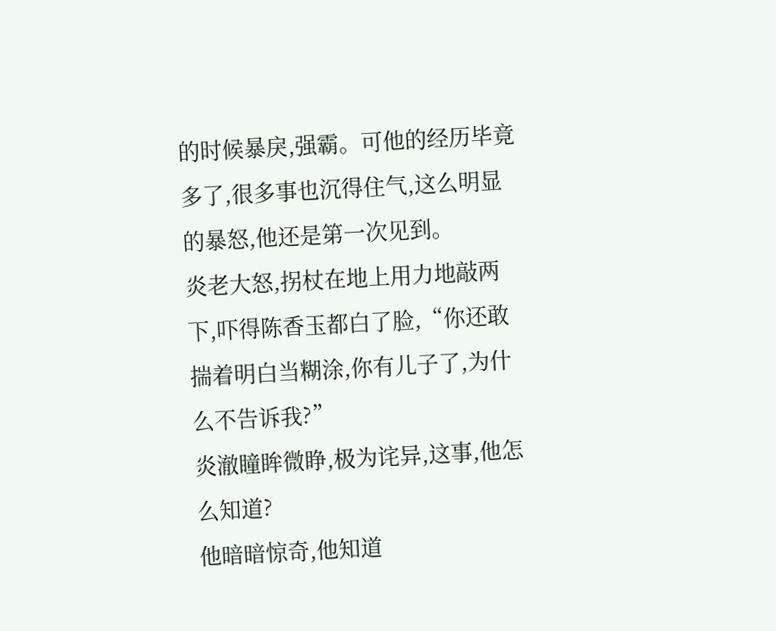的时候暴戾,强霸。可他的经历毕竟多了,很多事也沉得住气,这么明显的暴怒,他还是第一次见到。
炎老大怒,拐杖在地上用力地敲两下,吓得陈香玉都白了脸,“你还敢揣着明白当糊涂,你有儿子了,为什么不告诉我?”
炎澈瞳眸微睁,极为诧异,这事,他怎么知道?
他暗暗惊奇,他知道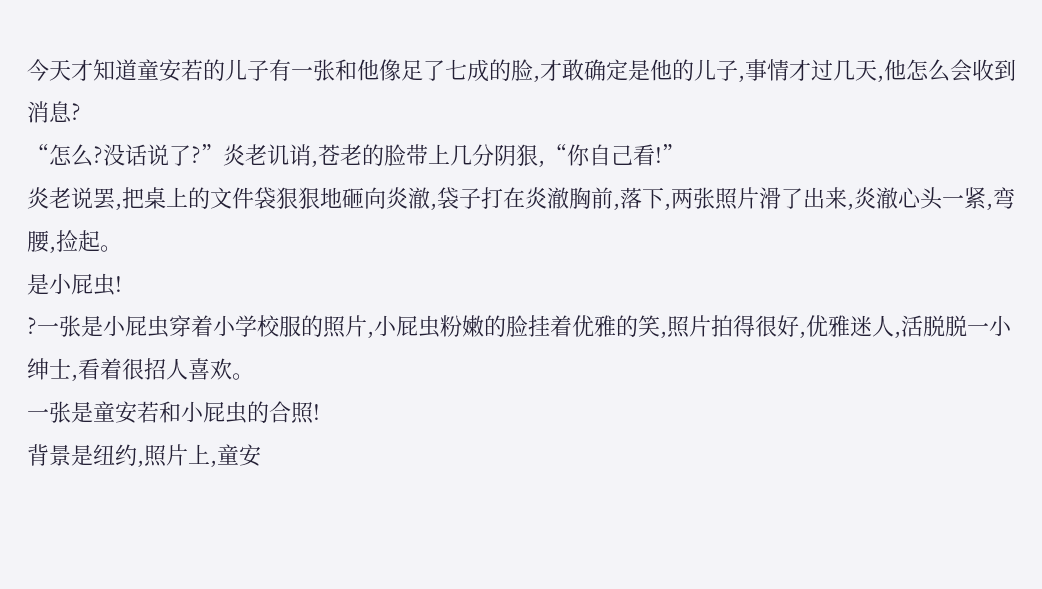今天才知道童安若的儿子有一张和他像足了七成的脸,才敢确定是他的儿子,事情才过几天,他怎么会收到消息?
“怎么?没话说了?”炎老讥诮,苍老的脸带上几分阴狠,“你自己看!”
炎老说罢,把桌上的文件袋狠狠地砸向炎澈,袋子打在炎澈胸前,落下,两张照片滑了出来,炎澈心头一紧,弯腰,捡起。
是小屁虫!
?一张是小屁虫穿着小学校服的照片,小屁虫粉嫩的脸挂着优雅的笑,照片拍得很好,优雅迷人,活脱脱一小绅士,看着很招人喜欢。
一张是童安若和小屁虫的合照!
背景是纽约,照片上,童安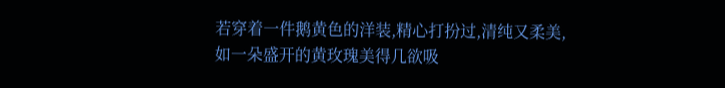若穿着一件鹅黄色的洋装,精心打扮过,清纯又柔美,如一朵盛开的黄玫瑰美得几欲吸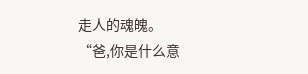走人的魂魄。
“爸,你是什么意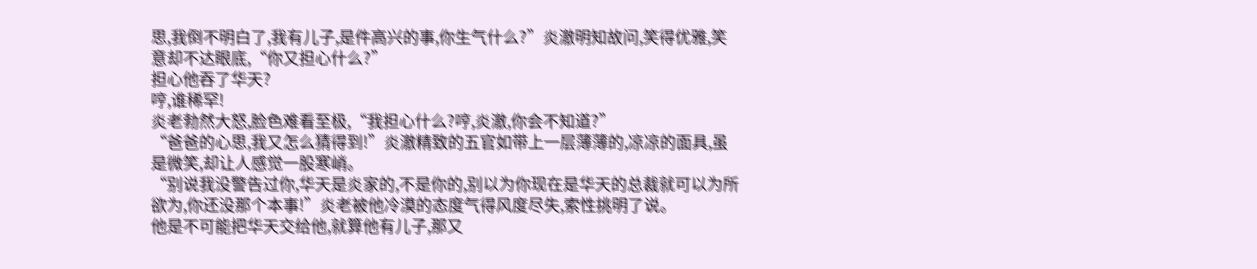思,我倒不明白了,我有儿子,是件高兴的事,你生气什么?”炎澈明知故问,笑得优雅,笑意却不达眼底,“你又担心什么?”
担心他吞了华天?
哼,谁稀罕!
炎老勃然大怒,脸色难看至极,“我担心什么?哼,炎澈,你会不知道?”
“爸爸的心思,我又怎么猜得到!”炎澈精致的五官如带上一层薄薄的,凉凉的面具,虽是微笑,却让人感觉一股寒峭。
“别说我没警告过你,华天是炎家的,不是你的,别以为你现在是华天的总裁就可以为所欲为,你还没那个本事!”炎老被他冷漠的态度气得风度尽失,索性挑明了说。
他是不可能把华天交给他,就算他有儿子,那又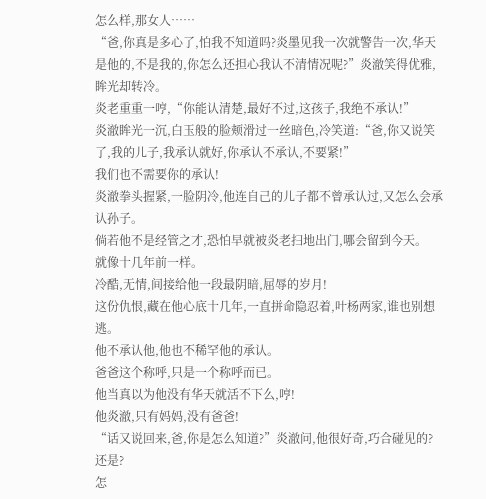怎么样,那女人……
“爸,你真是多心了,怕我不知道吗?炎墨见我一次就警告一次,华天是他的,不是我的,你怎么还担心我认不清情况呢?”炎澈笑得优雅,眸光却转冷。
炎老重重一哼,“你能认清楚,最好不过,这孩子,我绝不承认!”
炎澈眸光一沉,白玉般的脸颊滑过一丝暗色,冷笑道:“爸,你又说笑了,我的儿子,我承认就好,你承认不承认,不要紧!”
我们也不需要你的承认!
炎澈拳头握紧,一脸阴冷,他连自己的儿子都不曾承认过,又怎么会承认孙子。
倘若他不是经管之才,恐怕早就被炎老扫地出门,哪会留到今天。
就像十几年前一样。
冷酷,无情,间接给他一段最阴暗,屈辱的岁月!
这份仇恨,藏在他心底十几年,一直拼命隐忍着,叶杨两家,谁也别想逃。
他不承认他,他也不稀罕他的承认。
爸爸这个称呼,只是一个称呼而已。
他当真以为他没有华天就活不下么,哼!
他炎澈,只有妈妈,没有爸爸!
“话又说回来,爸,你是怎么知道?”炎澈问,他很好奇,巧合碰见的?
还是?
怎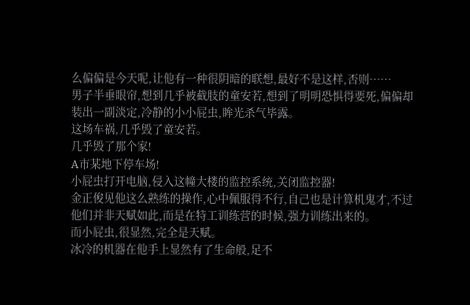么偏偏是今天呢,让他有一种很阴暗的联想,最好不是这样,否则……
男子半垂眼帘,想到几乎被截肢的童安若,想到了明明恐惧得要死,偏偏却装出一副淡定,冷静的小小屁虫,眸光杀气毕露。
这场车祸,几乎毁了童安若。
几乎毁了那个家!
A市某地下停车场!
小屁虫打开电脑,侵入这幢大楼的监控系统,关闭监控器!
金正俊见他这么熟练的操作,心中佩服得不行,自己也是计算机鬼才,不过他们并非天赋如此,而是在特工训练营的时候,强力训练出来的。
而小屁虫,很显然,完全是天赋。
冰冷的机器在他手上显然有了生命般,足不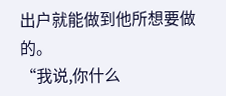出户就能做到他所想要做的。
“我说,你什么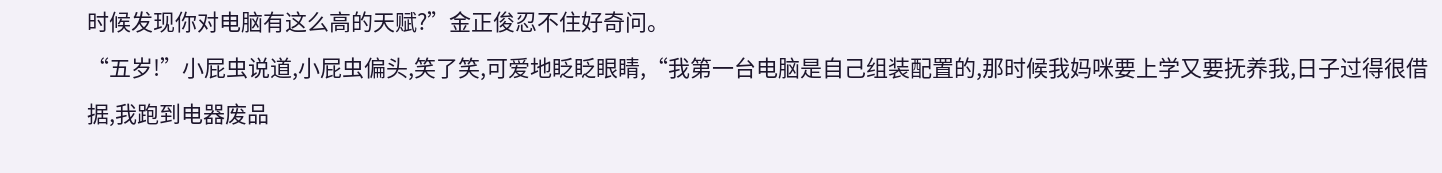时候发现你对电脑有这么高的天赋?”金正俊忍不住好奇问。
“五岁!”小屁虫说道,小屁虫偏头,笑了笑,可爱地眨眨眼睛,“我第一台电脑是自己组装配置的,那时候我妈咪要上学又要抚养我,日子过得很借据,我跑到电器废品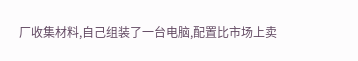厂收集材料,自己组装了一台电脑,配置比市场上卖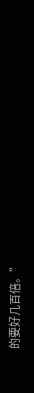的要好几百倍。”